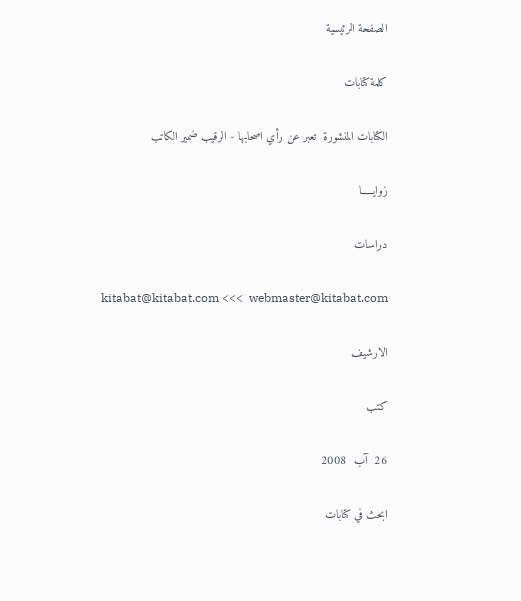الصفحة الرئيسية

كلمة كتابات

الكتابات المنشورة  تعبر عن رأي اصحابها - الرقيب ضمير الكاتب

زوايـــــا

دراسات

 kitabat@kitabat.com <<<  webmaster@kitabat.com

الارشيف

كتب

26  آب  2008

ابحث في كتابات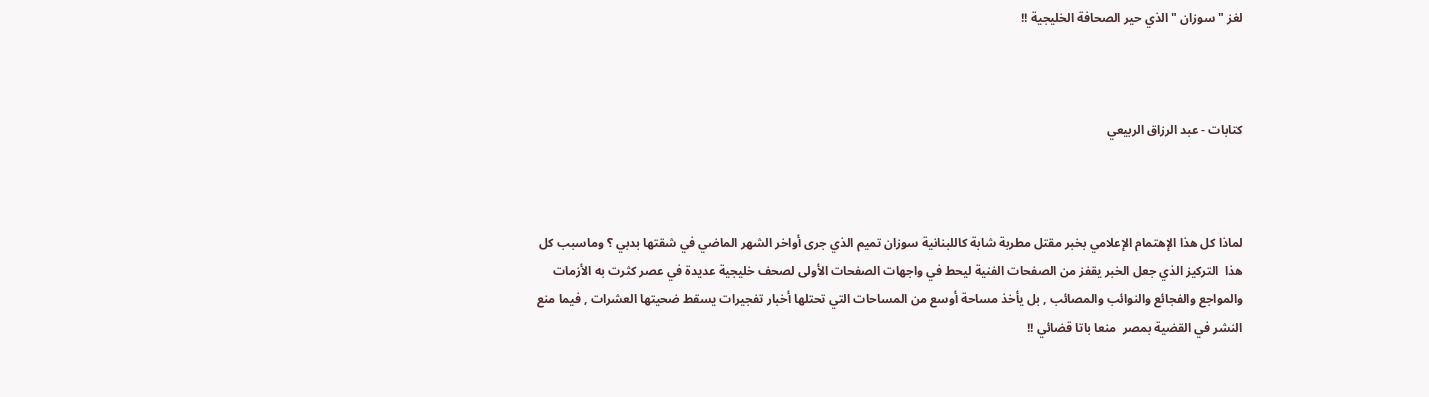لغز " سوزان " الذي حير الصحافة الخليجية !!



كتابات - عبد الرزاق الربيعي



لماذا كل هذا الإهتمام الإعلامي بخبر مقتل مطربة شابة كاللبنانية سوزان تميم الذي جرى أواخر الشهر الماضي في شقتها بدبي ؟ وماسبب كل هذا  التركيز الذي جعل الخبر يقفز من الصفحات الفنية ليحط في واجهات الصفحات الأولى لصحف خليجية عديدة في عصر كثرت به الأزمات والمواجع والفجائع والنوائب والمصائب , بل يأخذ مساحة أوسع من المساحات التي تحتلها أخبار تفجيرات يسقط ضحيتها العشرات , فيما منع النشر في القضية بمصر  منعا باتا قضائي !!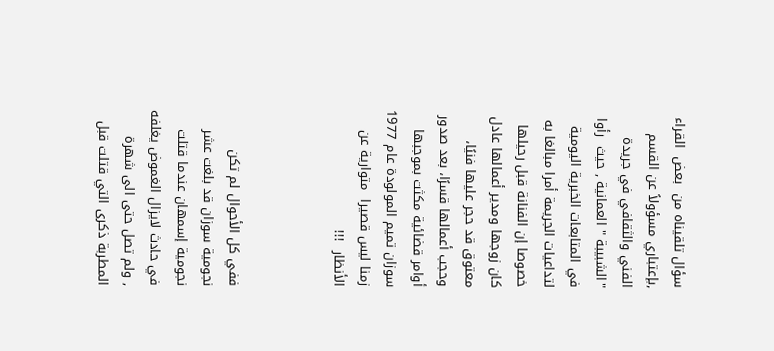سؤال تلقيناه من  بعض  القراء ,بإعتباري مسؤولاً عن القسم الفني والثقافي في جريدة "الشبيبة " العمانية , حيث  رأوا في المتابعات الخبرية اليومية لتداعيات الجريمة أمرا مبالغا به خصوصا إن الفنانة قبل رحيلها كان زوجها ومدير أعمالها عادل معتوق قد حجر عليها فنيًا، وحجب أعمالها قسرًا، بعد صدور أوامر قضائية مكثت بموجبها سوزان تميم المولودة عام 1977  زمنا ليس قصيرا  متوارية عن الأنظار  !!!



ففي كل الأحوال لم تكن نجومية سوزان قد بلغت عشر نجومية إسمهان عندما قتلت في حادث لايزال الغموض يغلفه , ولم تصل حتى الى شهرة المطربة ذكرى التي قتلت قبل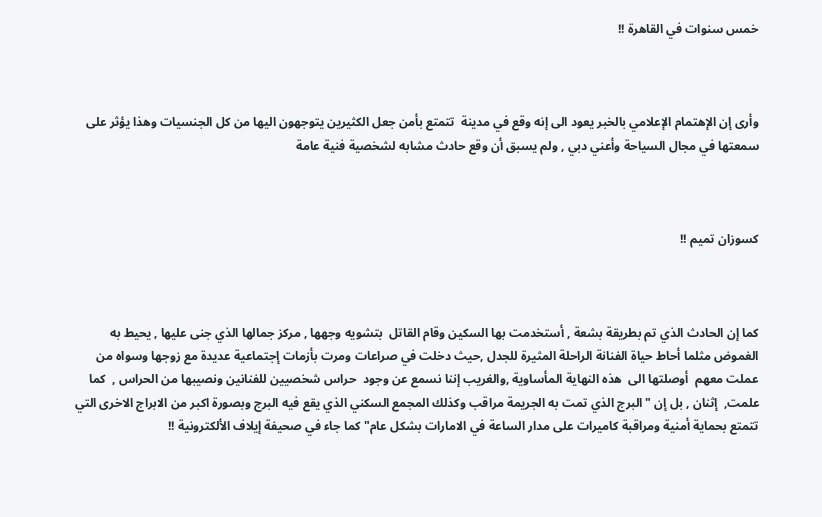خمس سنوات في القاهرة !!



وأرى إن الإهتمام الإعلامي بالخبر يعود الى إنه وقع في مدينة  تتمتع بأمن جعل الكثيرين يتوجهون اليها من كل الجنسيات وهذا يؤثر على سمعتها في مجال السياحة وأعني دبي , ولم يسبق أن وقع حادث مشابه لشخصية فنية عامة



كسوزان تميم !!



كما إن الحادث الذي تم بطريقة بشعة , أستخدمت بها السكين وقام القاتل  بتشويه وجهها , مركز جمالها الذي جنى عليها , يحيط به الغموض مثلما أحاط حياة الفنانة الراحلة المثيرة للجدل ,حيث دخلت في صراعات ومرت بأزمات إجتماعية عديدة مع زوجها وسواه من عملت معهم  أوصلتها الى  هذه النهاية المأساوية ,والغريب إننا نسمع عن وجود  حراس شخصيين للفنانين ونصيبها من الحراس ,  كما علمت,  إثنان , بل إن "البرج الذي تمت به الجريمة مراقب وكذلك المجمع السكني الذي يقع فيه البرج وبصورة اكبر من الابراج الاخرى التي تتمتع بحماية أمنية ومراقبة كاميرات على مدار الساعة في الامارات بشكل عام" كما جاء في صحيفة إيلاف الألكترونية !!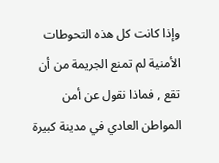وإذا كانت كل هذه التحوطات الأمنية لم تمنع الجريمة من أن تقع , فماذا نقول عن أمن المواطن العادي في مدينة كبيرة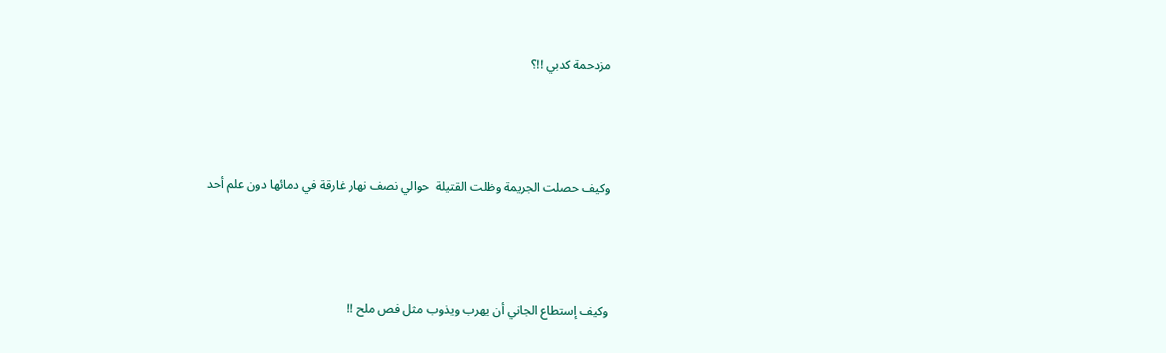مزدحمة كدبي !!؟



وكيف حصلت الجريمة وظلت القتيلة  حوالي نصف نهار غارقة في دمائها دون علم أحد



وكيف إستطاع الجاني أن يهرب ويذوب مثل فص ملح !!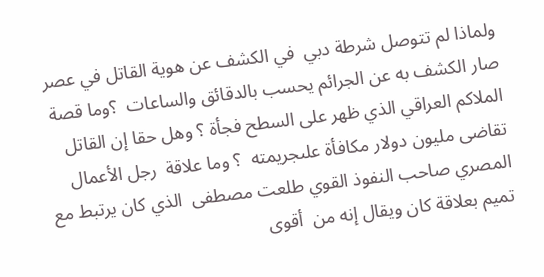ولماذا لم تتوصل شرطة دبي  في الكشف عن هوية القاتل في عصر صار الكشف به عن الجرائم يحسب بالدقائق والساعات  ؟وما قصة الملاكم العراقي الذي ظهر على السطح فجأة ؟ وهل حقا إن القاتل تقاضى مليون دولار مكافأة علىجريمته  ؟ وما علاقة  رجل الأعمال المصري صاحب النفوذ القوي طلعت مصطفى  الذي كان يرتبط مع تميم بعلاقة كان ويقال إنه من  أقوى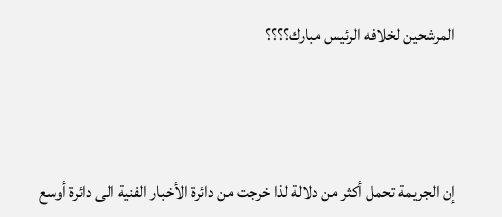المرشحين لخلافه الرئيس مبارك؟؟؟؟



إن الجريمة تحمل أكثر من دلالة لذا خرجت من دائرة الأخبار الفنية الى دائرة أوسع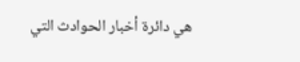هي دائرة أخبار الحوادث التي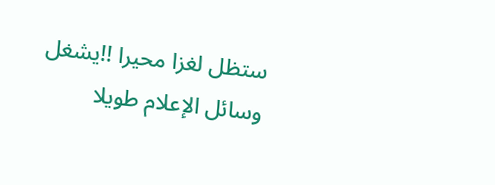ستظل لغزا محيرا !!يشغل وسائل الإعلام طويلا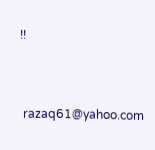!!



 razaq61@yahoo.com